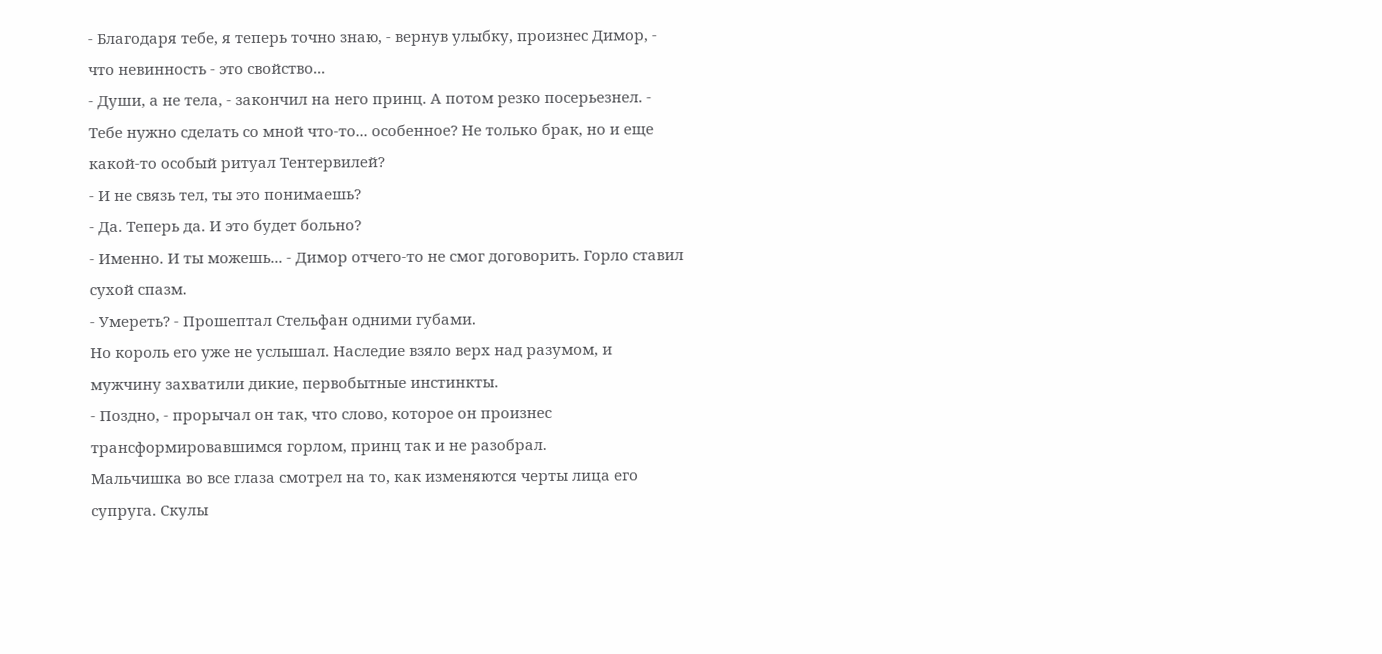- Благодаря тебе, я теперь точно знаю, - вернув улыбку, произнес Димор, - что невинность - это свойство...
- Души, а не тела, - закончил на него принц. А потом резко посерьезнел. - Тебе нужно сделать со мной что-то... особенное? Не только брак, но и еще какой-то особый ритуал Тентервилей?
- И не связь тел, ты это понимаешь?
- Да. Теперь да. И это будет больно?
- Именно. И ты можешь... - Димор отчего-то не смог договорить. Горло ставил сухой спазм.
- Умереть? - Прошептал Стельфан одними губами.
Но король его уже не услышал. Наследие взяло верх над разумом, и мужчину захватили дикие, первобытные инстинкты.
- Поздно, - прорычал он так, что слово, которое он произнес трансформировавшимся горлом, принц так и не разобрал.
Мальчишка во все глаза смотрел на то, как изменяются черты лица его супруга. Скулы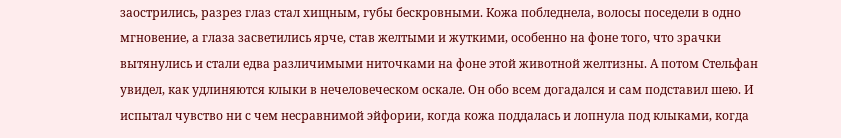заострились, разрез глаз стал хищным, губы бескровными. Кожа побледнела, волосы поседели в одно мгновение, а глаза засветились ярче, став желтыми и жуткими, особенно на фоне того, что зрачки вытянулись и стали едва различимыми ниточками на фоне этой животной желтизны. А потом Стельфан увидел, как удлиняются клыки в нечеловеческом оскале. Он обо всем догадался и сам подставил шею. И испытал чувство ни с чем несравнимой эйфории, когда кожа поддалась и лопнула под клыками, когда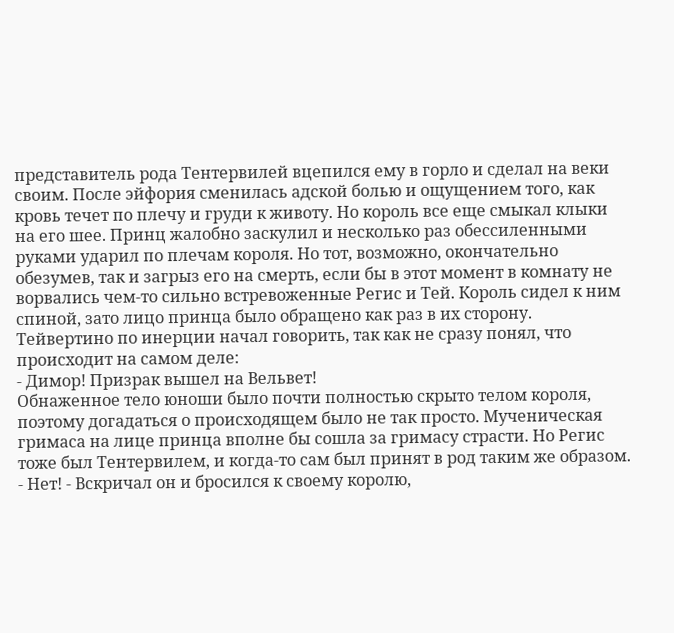представитель рода Тентервилей вцепился ему в горло и сделал на веки своим. После эйфория сменилась адской болью и ощущением того, как кровь течет по плечу и груди к животу. Но король все еще смыкал клыки на его шее. Принц жалобно заскулил и несколько раз обессиленными руками ударил по плечам короля. Но тот, возможно, окончательно обезумев, так и загрыз его на смерть, если бы в этот момент в комнату не ворвались чем-то сильно встревоженные Регис и Тей. Король сидел к ним спиной, зато лицо принца было обращено как раз в их сторону. Тейвертино по инерции начал говорить, так как не сразу понял, что происходит на самом деле:
- Димор! Призрак вышел на Вельвет!
Обнаженное тело юноши было почти полностью скрыто телом короля, поэтому догадаться о происходящем было не так просто. Мученическая гримаса на лице принца вполне бы сошла за гримасу страсти. Но Регис тоже был Тентервилем, и когда-то сам был принят в род таким же образом.
- Нет! - Вскричал он и бросился к своему королю,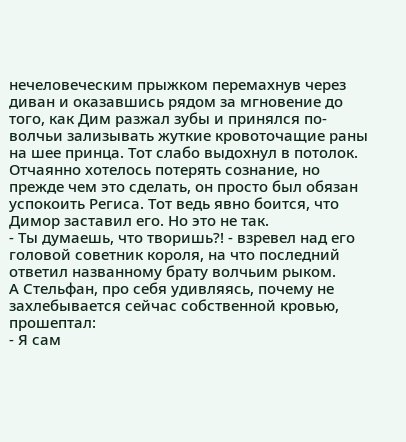нечеловеческим прыжком перемахнув через диван и оказавшись рядом за мгновение до того, как Дим разжал зубы и принялся по-волчьи зализывать жуткие кровоточащие раны на шее принца. Тот слабо выдохнул в потолок. Отчаянно хотелось потерять сознание, но прежде чем это сделать, он просто был обязан успокоить Региса. Тот ведь явно боится, что Димор заставил его. Но это не так.
- Ты думаешь, что творишь?! - взревел над его головой советник короля, на что последний ответил названному брату волчьим рыком.
А Стельфан, про себя удивляясь, почему не захлебывается сейчас собственной кровью, прошептал:
- Я сам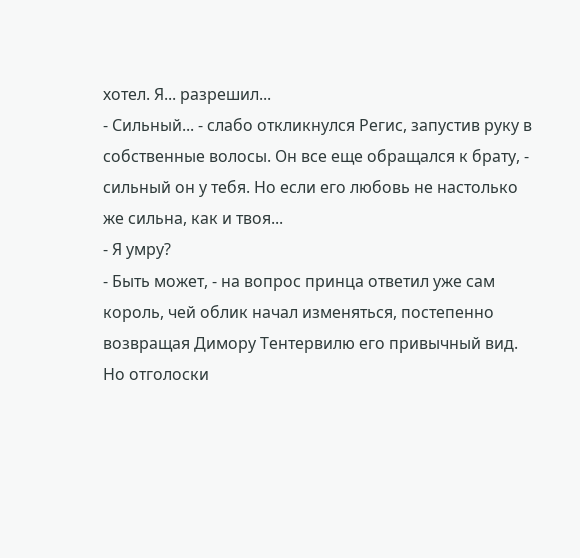хотел. Я... разрешил...
- Сильный... - слабо откликнулся Регис, запустив руку в собственные волосы. Он все еще обращался к брату, - сильный он у тебя. Но если его любовь не настолько же сильна, как и твоя...
- Я умру?
- Быть может, - на вопрос принца ответил уже сам король, чей облик начал изменяться, постепенно возвращая Димору Тентервилю его привычный вид. Но отголоски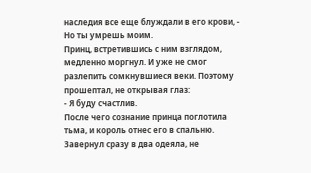наследия все еще блуждали в его крови, - Но ты умрешь моим.
Принц, встретившись с ним взглядом, медленно моргнул. И уже не смог разлепить сомкнувшиеся веки. Поэтому прошептал, не открывая глаз:
- Я буду счастлив.
После чего сознание принца поглотила тьма, и король отнес его в спальню. Завернул сразу в два одеяла, не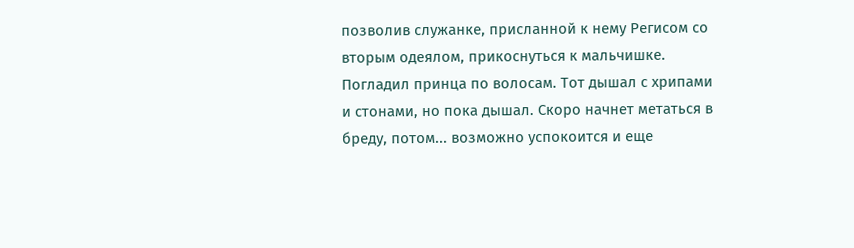позволив служанке, присланной к нему Регисом со вторым одеялом, прикоснуться к мальчишке. Погладил принца по волосам. Тот дышал с хрипами и стонами, но пока дышал. Скоро начнет метаться в бреду, потом... возможно успокоится и еще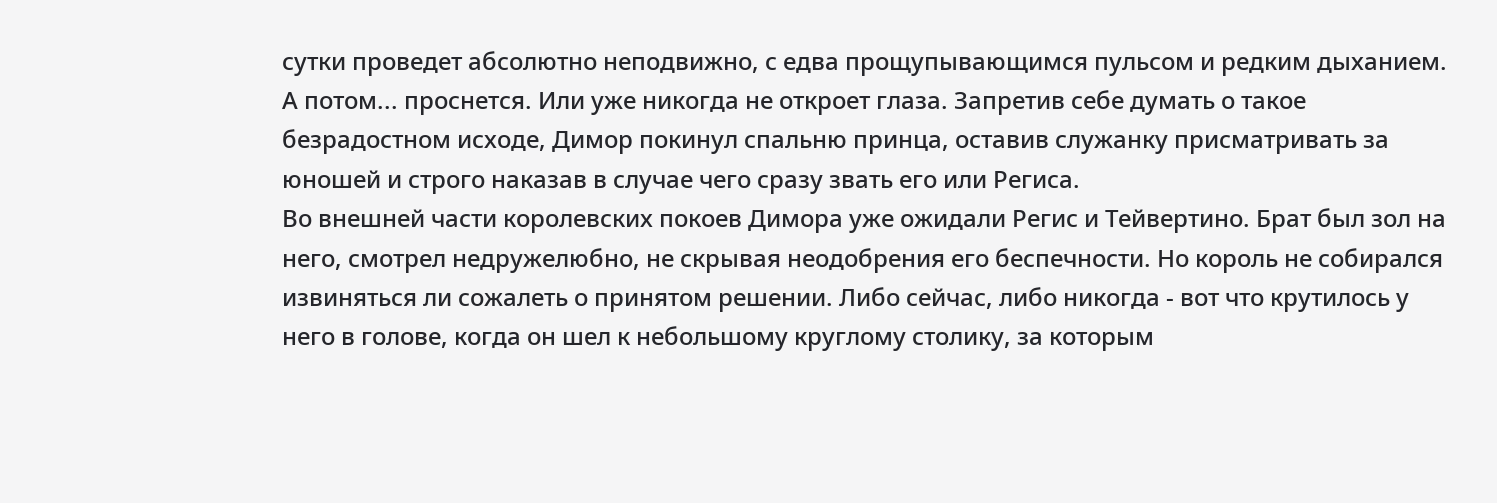сутки проведет абсолютно неподвижно, с едва прощупывающимся пульсом и редким дыханием. А потом... проснется. Или уже никогда не откроет глаза. Запретив себе думать о такое безрадостном исходе, Димор покинул спальню принца, оставив служанку присматривать за юношей и строго наказав в случае чего сразу звать его или Региса.
Во внешней части королевских покоев Димора уже ожидали Регис и Тейвертино. Брат был зол на него, смотрел недружелюбно, не скрывая неодобрения его беспечности. Но король не собирался извиняться ли сожалеть о принятом решении. Либо сейчас, либо никогда - вот что крутилось у него в голове, когда он шел к небольшому круглому столику, за которым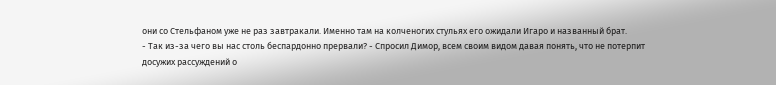они со Стельфаном уже не раз завтракали. Именно там на колченогих стульях его ожидали Игаро и названный брат.
- Так из-за чего вы нас столь беспардонно прервали? - Спросил Димор, всем своим видом давая понять, что не потерпит досужих рассуждений о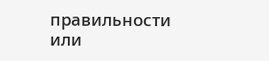правильности или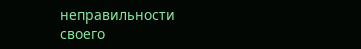неправильности своего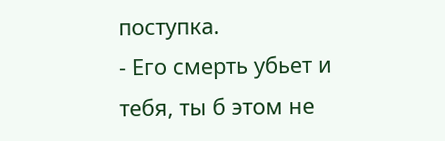поступка.
- Его смерть убьет и тебя, ты б этом не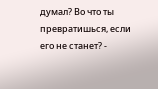думал? Во что ты превратишься, если его не станет? -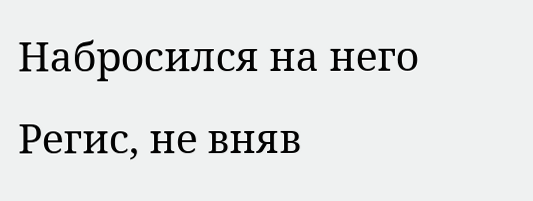Набросился на него Регис, не вняв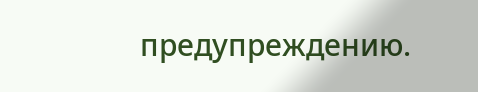предупреждению.